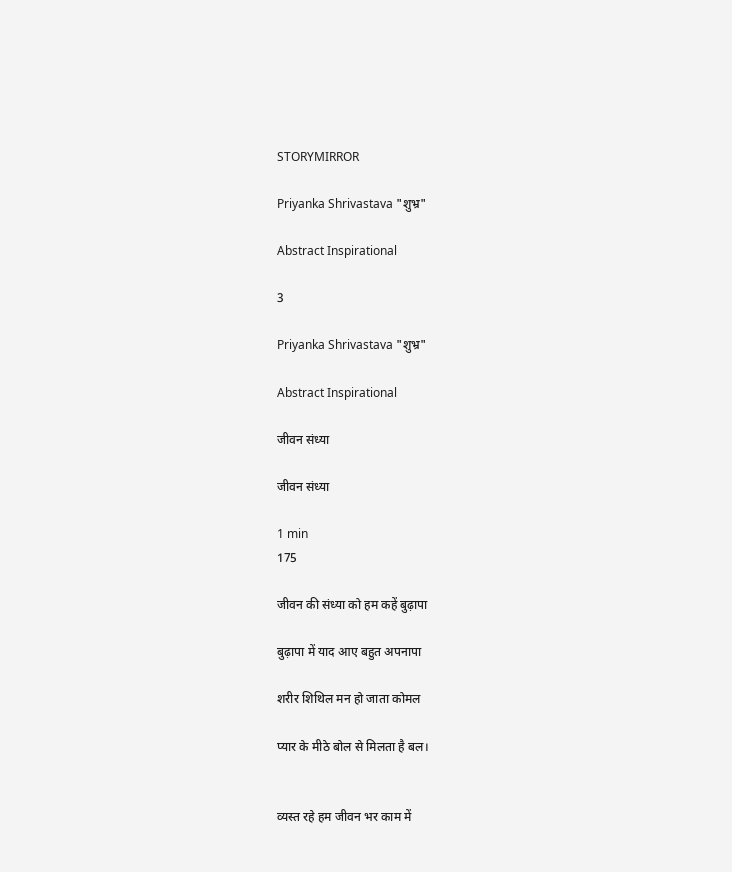STORYMIRROR

Priyanka Shrivastava "शुभ्र"

Abstract Inspirational

3

Priyanka Shrivastava "शुभ्र"

Abstract Inspirational

जीवन संध्या

जीवन संध्या

1 min
175

जीवन की संध्या को हम कहें बुढ़ापा

बुढ़ापा में याद आए बहुत अपनापा

शरीर शिथिल मन हो जाता कोमल

प्यार के मीठे बोल से मिलता है बल।


व्यस्त रहे हम जीवन भर काम में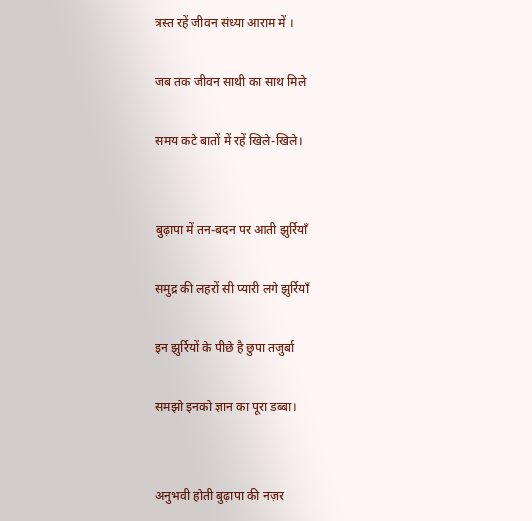त्रस्त रहें जीवन संध्या आराम में ।

जब तक जीवन साथी का साथ मिले

समय कटे बातों में रहें खिले-खिले।


बुढ़ापा में तन-बदन पर आती झुर्रियाँ

समुद्र की लहरों सी प्यारी लगे झुर्रियाँ

इन झुर्रियों के पीछे है छुपा तजुर्बा

समझो इनको ज्ञान का पूरा डब्बा।


अनुभवी होती बुढ़ापा की नज़र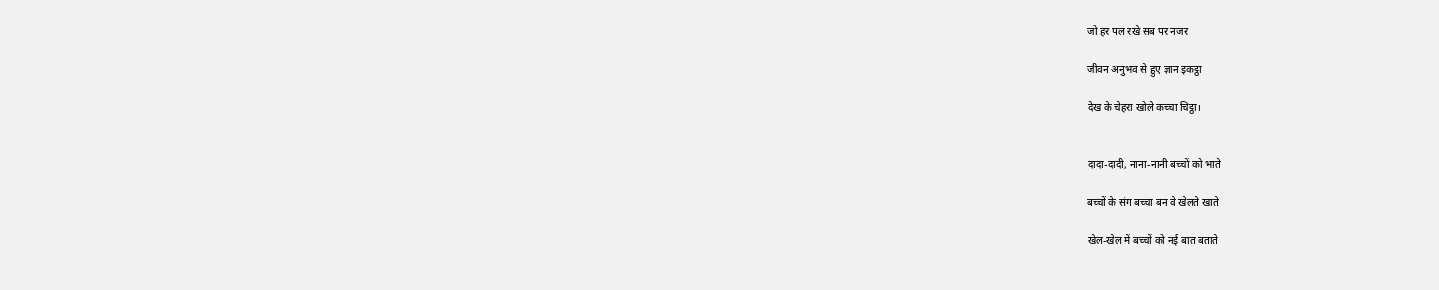जो हर पल रखे सब पर नजर

जीवन अनुभव से हुए ज्ञान इकट्ठा

देख के चेहरा खोले कच्चा चिट्ठा।


दादा-दादी, नाना-नानी बच्चों को भाते

बच्चों के संग बच्चा बन वे खेलते खाते

खेल-खेल में बच्चों को नई बात बताते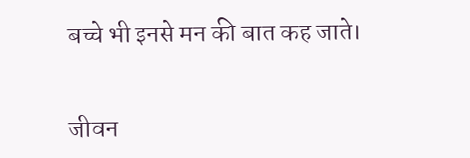बच्चे भी इनसे मन की बात कह जाते।


जीवन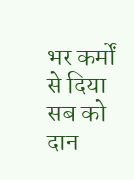भर कर्मों से दिया सब को दान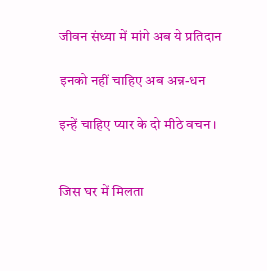जीवन संध्या में मांगे अब ये प्रतिदान

इनको नहीं चाहिए अब अन्न-धन

इन्हें चाहिए प्यार के दो मीठे वचन।


जिस घर में मिलता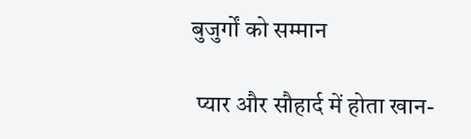बुजुर्गों को सम्मान

 प्यार और सौहार्द में होता खान-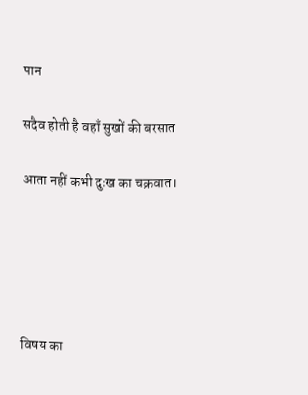पान

सदैव होती है वहाँ सुखों की बरसात

आता नहीं कभी दुःख का चक्रवात।





विषय का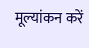मूल्यांकन करें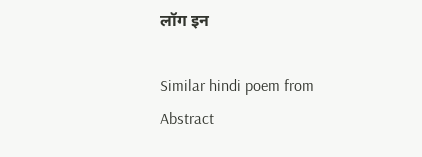लॉग इन

Similar hindi poem from Abstract